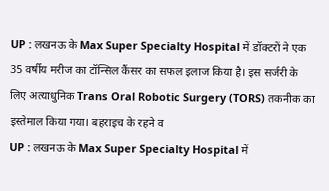UP : लखनऊ के Max Super Specialty Hospital में डॉक्टरों ने एक 35 वर्षीय मरीज का टॉन्सिल कैंसर का सफल इलाज किया है। इस सर्जरी के लिए अत्याधुनिक Trans Oral Robotic Surgery (TORS) तकनीक का इस्तेमाल किया गया। बहराइच के रहने व
UP : लखनऊ के Max Super Specialty Hospital में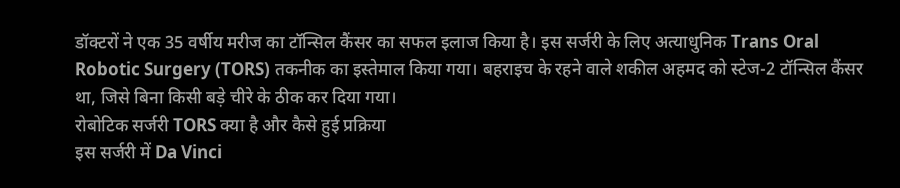डॉक्टरों ने एक 35 वर्षीय मरीज का टॉन्सिल कैंसर का सफल इलाज किया है। इस सर्जरी के लिए अत्याधुनिक Trans Oral Robotic Surgery (TORS) तकनीक का इस्तेमाल किया गया। बहराइच के रहने वाले शकील अहमद को स्टेज-2 टॉन्सिल कैंसर था, जिसे बिना किसी बड़े चीरे के ठीक कर दिया गया।
रोबोटिक सर्जरी TORS क्या है और कैसे हुई प्रक्रिया
इस सर्जरी में Da Vinci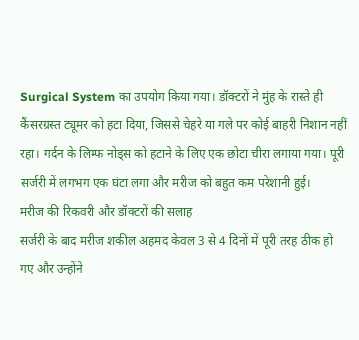Surgical System का उपयोग किया गया। डॉक्टरों ने मुंह के रास्ते ही कैंसरग्रस्त ट्यूमर को हटा दिया, जिससे चेहरे या गले पर कोई बाहरी निशान नहीं रहा। गर्दन के लिम्फ नोड्स को हटाने के लिए एक छोटा चीरा लगाया गया। पूरी सर्जरी में लगभग एक घंटा लगा और मरीज को बहुत कम परेशानी हुई।
मरीज की रिकवरी और डॉक्टरों की सलाह
सर्जरी के बाद मरीज शकील अहमद केवल 3 से 4 दिनों में पूरी तरह ठीक हो गए और उन्होंने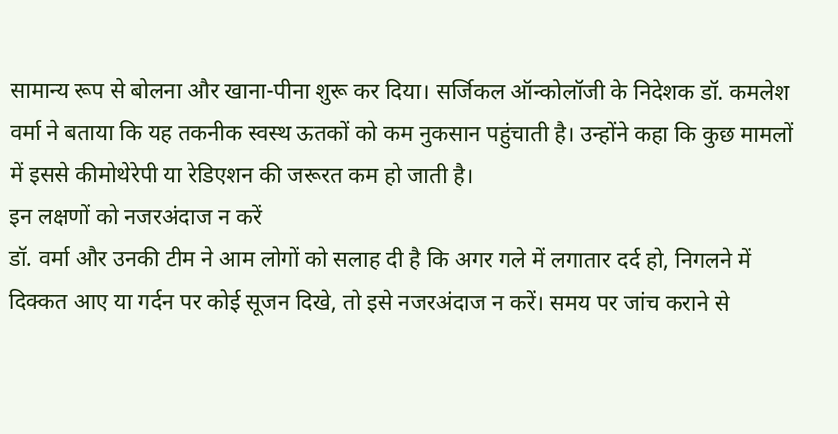सामान्य रूप से बोलना और खाना-पीना शुरू कर दिया। सर्जिकल ऑन्कोलॉजी के निदेशक डॉ. कमलेश वर्मा ने बताया कि यह तकनीक स्वस्थ ऊतकों को कम नुकसान पहुंचाती है। उन्होंने कहा कि कुछ मामलों में इससे कीमोथेरेपी या रेडिएशन की जरूरत कम हो जाती है।
इन लक्षणों को नजरअंदाज न करें
डॉ. वर्मा और उनकी टीम ने आम लोगों को सलाह दी है कि अगर गले में लगातार दर्द हो, निगलने में दिक्कत आए या गर्दन पर कोई सूजन दिखे, तो इसे नजरअंदाज न करें। समय पर जांच कराने से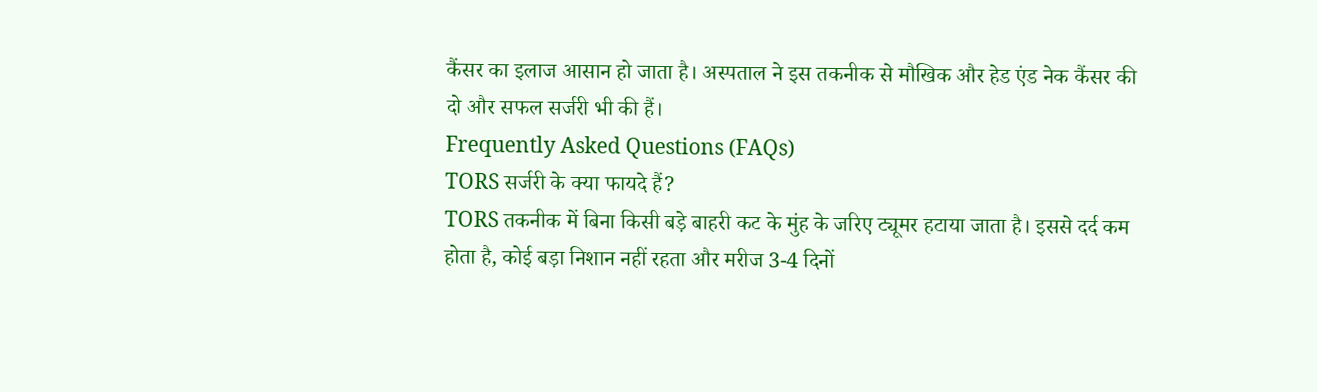कैंसर का इलाज आसान हो जाता है। अस्पताल ने इस तकनीक से मौखिक और हेड एंड नेक कैंसर की दो और सफल सर्जरी भी की हैं।
Frequently Asked Questions (FAQs)
TORS सर्जरी के क्या फायदे हैं?
TORS तकनीक में बिना किसी बड़े बाहरी कट के मुंह के जरिए ट्यूमर हटाया जाता है। इससे दर्द कम होता है, कोई बड़ा निशान नहीं रहता और मरीज 3-4 दिनों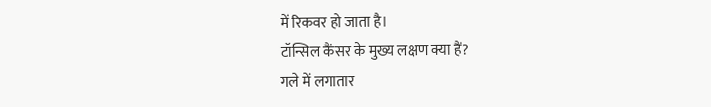में रिकवर हो जाता है।
टॉन्सिल कैंसर के मुख्य लक्षण क्या हैं?
गले में लगातार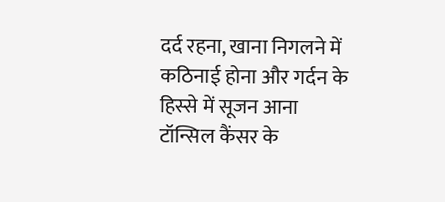दर्द रहना, खाना निगलने में कठिनाई होना और गर्दन के हिस्से में सूजन आना टॉन्सिल कैंसर के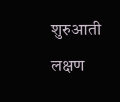शुरुआती लक्षण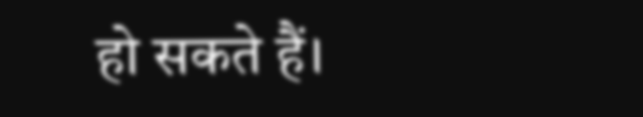हो सकते हैं।